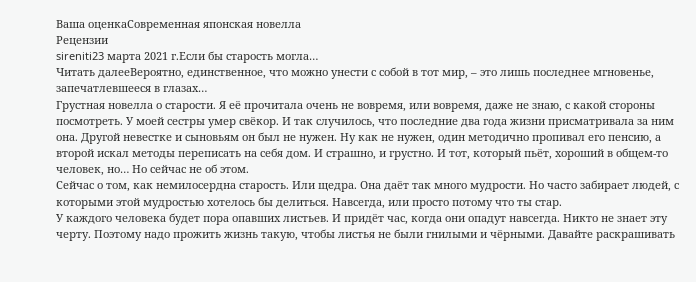Ваша оценкаСовременная японская новелла
Рецензии
sireniti23 марта 2021 г.Если бы старость могла…
Читать далееВероятно, единственное, что можно унести с собой в тот мир, – это лишь последнее мгновенье, запечатлевшееся в глазах…
Грустная новелла о старости. Я её прочитала очень не вовремя, или вовремя, даже не знаю, с какой стороны посмотреть. У моей сестры умер свёкор. И так случилось, что последние два года жизни присматривала за ним она. Другой невестке и сыновьям он был не нужен. Ну как не нужен, один методично пропивал его пенсию, а второй искал методы переписать на себя дом. И страшно, и грустно. И тот, который пьёт, хороший в общем-то человек, но… Но сейчас не об этом.
Сейчас о том, как немилосердна старость. Или щедра. Она даёт так много мудрости. Но часто забирает людей, с которыми этой мудростью хотелось бы делиться. Навсегда, или просто потому что ты стар.
У каждого человека будет пора опавших листьев. И придёт час, когда они опадут навсегда. Никто не знает эту черту. Поэтому надо прожить жизнь такую, чтобы листья не были гнилыми и чёрными. Давайте раскрашивать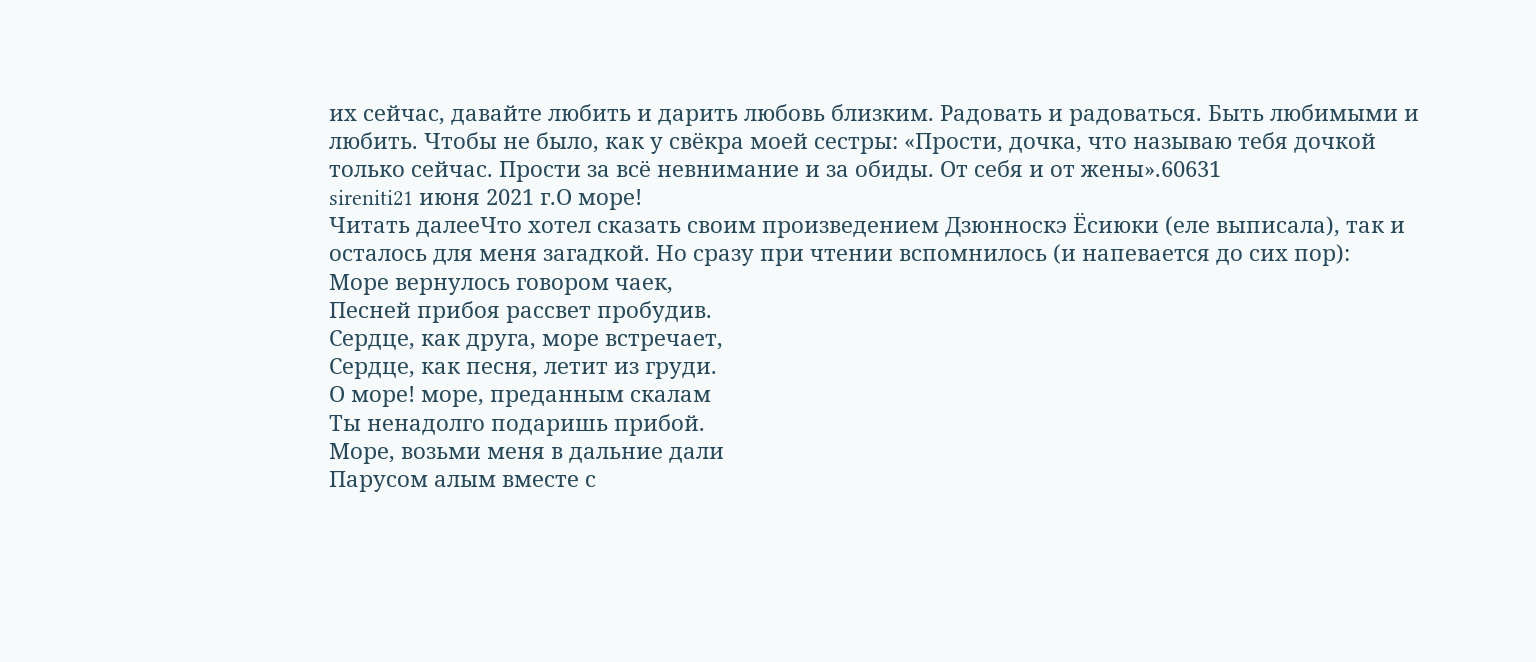их сейчас, давайте любить и дарить любовь близким. Радовать и радоваться. Быть любимыми и любить. Чтобы не было, как у свёкра моей сестры: «Прости, дочка, что называю тебя дочкой только сейчас. Прости за всё невнимание и за обиды. От себя и от жены».60631
sireniti21 июня 2021 г.О море!
Читать далееЧто хотел сказать своим произведением Дзюнноскэ Ёсиюки (еле выписала), так и осталось для меня загадкой. Но сразу при чтении вспомнилось (и напевается до сих пор):
Море вернулось говором чаек,
Песней прибоя рассвет пробудив.
Сердце, как друга, море встречает,
Сердце, как песня, летит из груди.
О море! море, преданным скалам
Ты ненадолго подаришь прибой.
Море, возьми меня в дальние дали
Парусом алым вместе с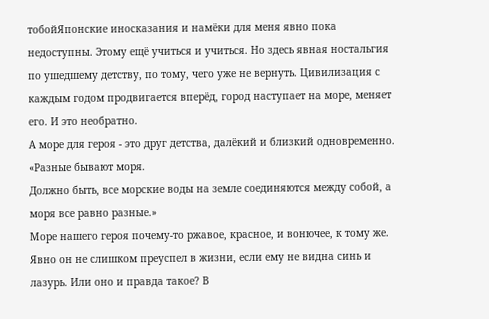тобойЯпонские иносказания и намёки для меня явно пока недоступны. Этому ещё учиться и учиться. Но здесь явная ностальгия по ушедшему детству, по тому, чего уже не вернуть. Цивилизация с каждым годом продвигается вперёд, город наступает на море, меняет его. И это необратно.
А море для героя - это друг детства, далёкий и близкий одновременно.
«Разные бывают моря.
Должно быть, все морские воды на земле соединяются между собой, а моря все равно разные.»
Море нашего героя почему-то ржавое, красное, и вонючее, к тому же. Явно он не слишком преуспел в жизни, если ему не видна синь и лазурь. Или оно и правда такое? В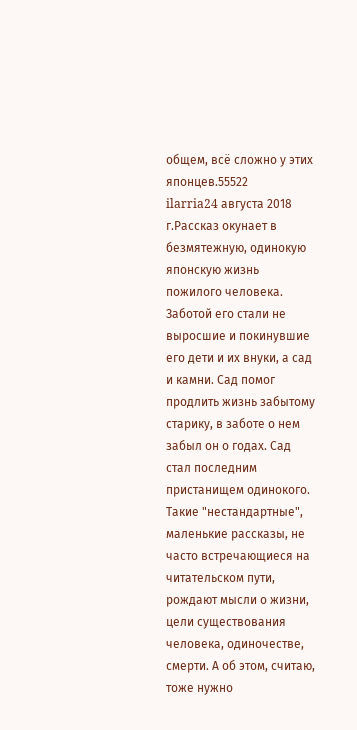общем, всё сложно у этих японцев.55522
ilarria24 августа 2018 г.Рассказ окунает в безмятежную, одинокую японскую жизнь пожилого человека. Заботой его стали не выросшие и покинувшие его дети и их внуки, а сад и камни. Сад помог продлить жизнь забытому старику, в заботе о нем забыл он о годах. Сад стал последним пристанищем одинокого. Такие "нестандартные", маленькие рассказы, не часто встречающиеся на читательском пути, рождают мысли о жизни, цели существования человека, одиночестве, смерти. А об этом, считаю, тоже нужно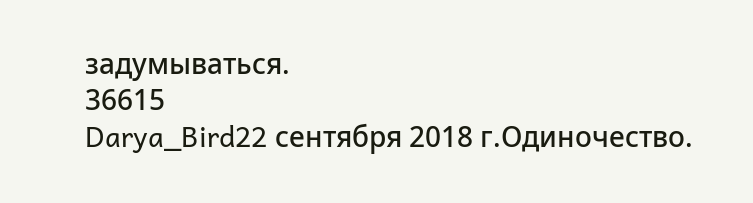задумываться.
36615
Darya_Bird22 сентября 2018 г.Одиночество.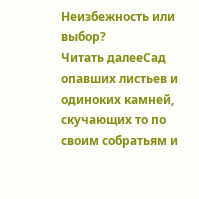Неизбежность или выбор?
Читать далееСад опавших листьев и одиноких камней, скучающих то по своим собратьям и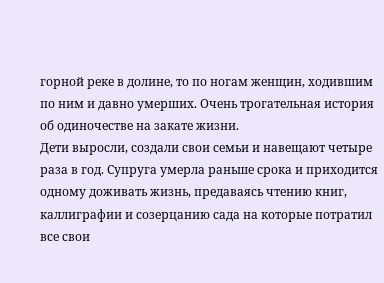горной реке в долине, то по ногам женщин, ходившим по ним и давно умерших. Очень трогательная история об одиночестве на закате жизни.
Дети выросли, создали свои семьи и навещают четыре раза в год. Супруга умерла раньше срока и приходится одному доживать жизнь, предаваясь чтению книг, каллиграфии и созерцанию сада на которые потратил все свои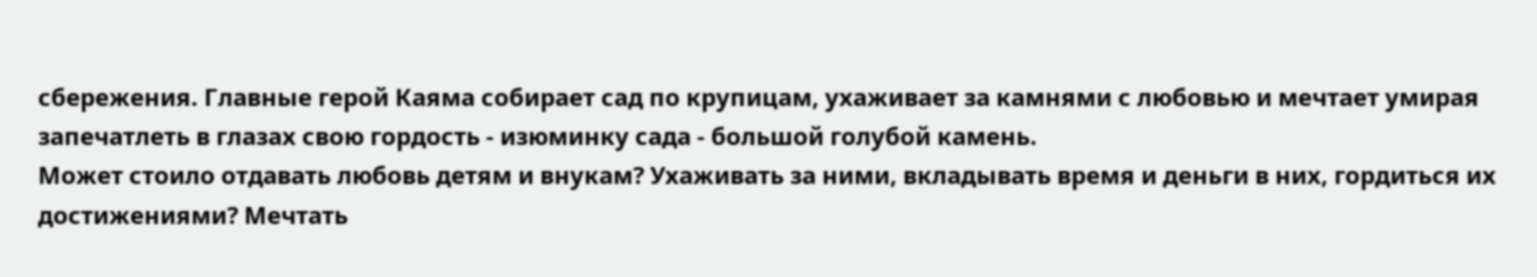сбережения. Главные герой Каяма собирает сад по крупицам, ухаживает за камнями с любовью и мечтает умирая запечатлеть в глазах свою гордость - изюминку сада - большой голубой камень.
Может стоило отдавать любовь детям и внукам? Ухаживать за ними, вкладывать время и деньги в них, гордиться их достижениями? Мечтать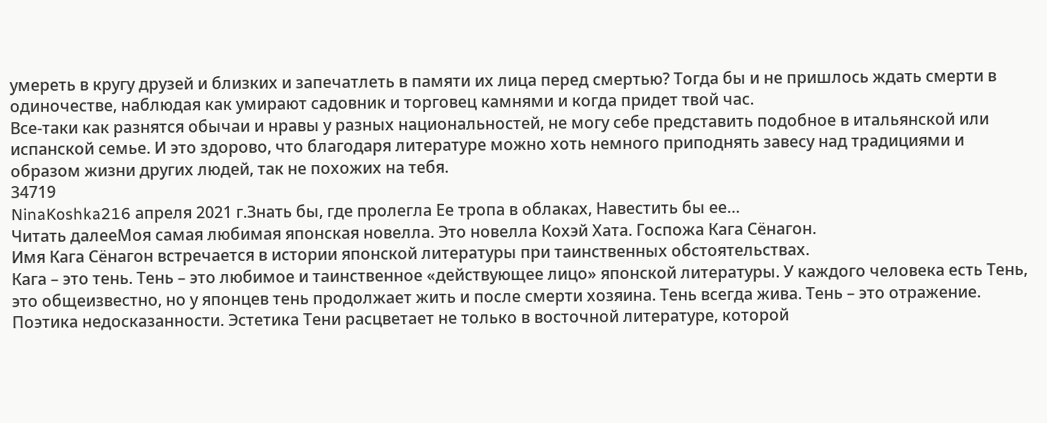умереть в кругу друзей и близких и запечатлеть в памяти их лица перед смертью? Тогда бы и не пришлось ждать смерти в одиночестве, наблюдая как умирают садовник и торговец камнями и когда придет твой час.
Все-таки как разнятся обычаи и нравы у разных национальностей, не могу себе представить подобное в итальянской или испанской семье. И это здорово, что благодаря литературе можно хоть немного приподнять завесу над традициями и образом жизни других людей, так не похожих на тебя.
34719
NinaKoshka216 апреля 2021 г.Знать бы, где пролегла Ее тропа в облаках, Навестить бы ее…
Читать далееМоя самая любимая японская новелла. Это новелла Кохэй Хата. Госпожа Кага Сёнагон.
Имя Кага Сёнагон встречается в истории японской литературы при таинственных обстоятельствах.
Кага – это тень. Тень – это любимое и таинственное «действующее лицо» японской литературы. У каждого человека есть Тень, это общеизвестно, но у японцев тень продолжает жить и после смерти хозяина. Тень всегда жива. Тень – это отражение. Поэтика недосказанности. Эстетика Тени расцветает не только в восточной литературе, которой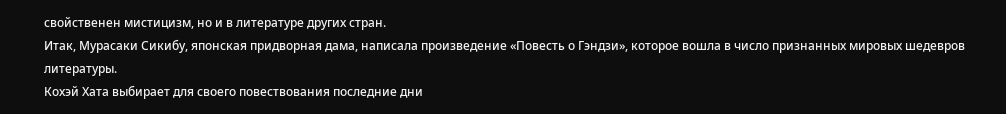свойственен мистицизм, но и в литературе других стран.
Итак, Мурасаки Сикибу, японская придворная дама, написала произведение «Повесть о Гэндзи», которое вошла в число признанных мировых шедевров литературы.
Кохэй Хата выбирает для своего повествования последние дни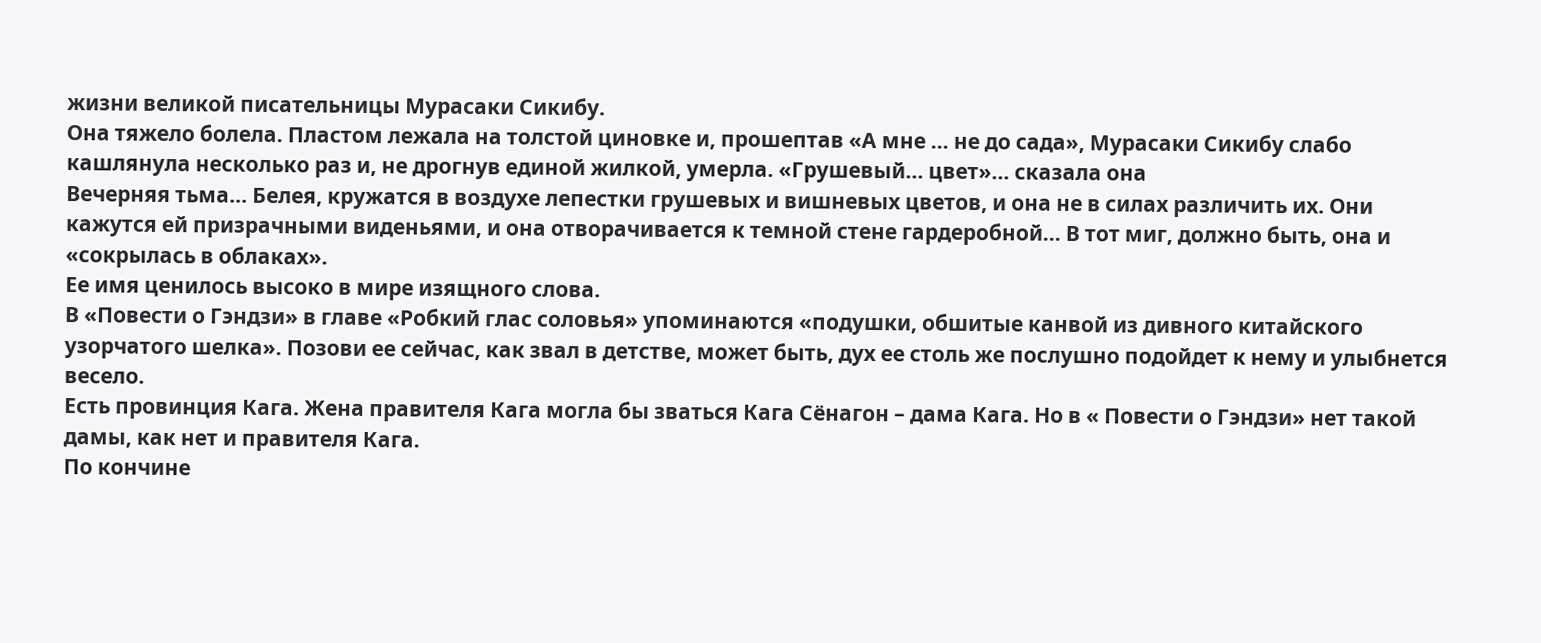жизни великой писательницы Мурасаки Сикибу.
Она тяжело болела. Пластом лежала на толстой циновке и, прошептав «А мне … не до сада», Мурасаки Сикибу слабо кашлянула несколько раз и, не дрогнув единой жилкой, умерла. «Грушевый… цвет»… сказала она
Вечерняя тьма… Белея, кружатся в воздухе лепестки грушевых и вишневых цветов, и она не в силах различить их. Они кажутся ей призрачными виденьями, и она отворачивается к темной стене гардеробной… В тот миг, должно быть, она и «сокрылась в облаках».
Ее имя ценилось высоко в мире изящного слова.
В «Повести о Гэндзи» в главе «Робкий глас соловья» упоминаются «подушки, обшитые канвой из дивного китайского узорчатого шелка». Позови ее сейчас, как звал в детстве, может быть, дух ее столь же послушно подойдет к нему и улыбнется весело.
Есть провинция Кага. Жена правителя Кага могла бы зваться Кага Сёнагон – дама Кага. Но в « Повести о Гэндзи» нет такой дамы, как нет и правителя Кага.
По кончине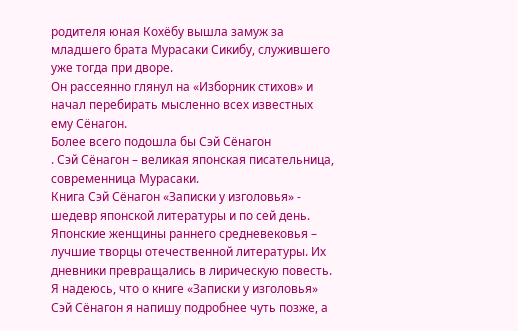родителя юная Кохёбу вышла замуж за младшего брата Мурасаки Сикибу, служившего уже тогда при дворе.
Он рассеянно глянул на «Изборник стихов» и начал перебирать мысленно всех известных ему Сёнагон.
Более всего подошла бы Сэй Сёнагон
. Сэй Сёнагон – великая японская писательница, современница Мурасаки.
Книга Сэй Сёнагон «Записки у изголовья» - шедевр японской литературы и по сей день.
Японские женщины раннего средневековья – лучшие творцы отечественной литературы. Их дневники превращались в лирическую повесть.
Я надеюсь, что о книге «Записки у изголовья» Сэй Сёнагон я напишу подробнее чуть позже, а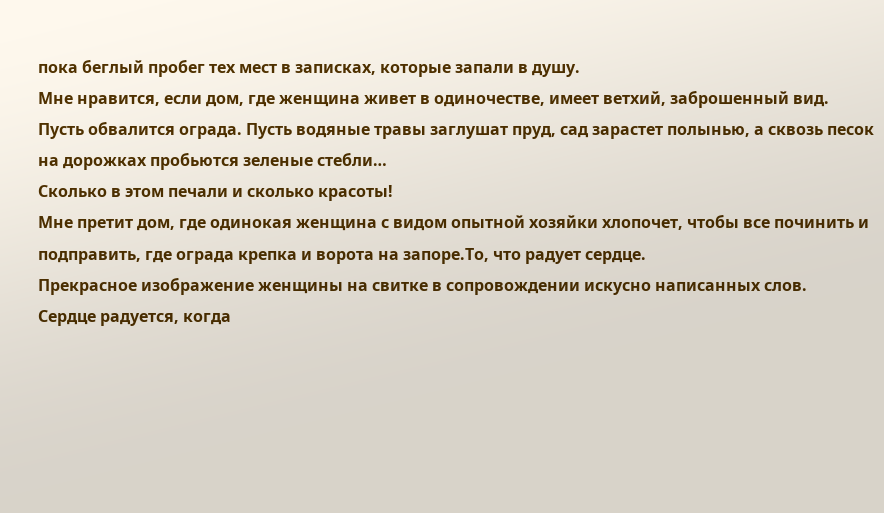пока беглый пробег тех мест в записках, которые запали в душу.
Мне нравится, если дом, где женщина живет в одиночестве, имеет ветхий, заброшенный вид. Пусть обвалится ограда. Пусть водяные травы заглушат пруд, сад зарастет полынью, а сквозь песок на дорожках пробьются зеленые стебли…
Сколько в этом печали и сколько красоты!
Мне претит дом, где одинокая женщина с видом опытной хозяйки хлопочет, чтобы все починить и подправить, где ограда крепка и ворота на запоре.То, что радует сердце.
Прекрасное изображение женщины на свитке в сопровождении искусно написанных слов.
Сердце радуется, когда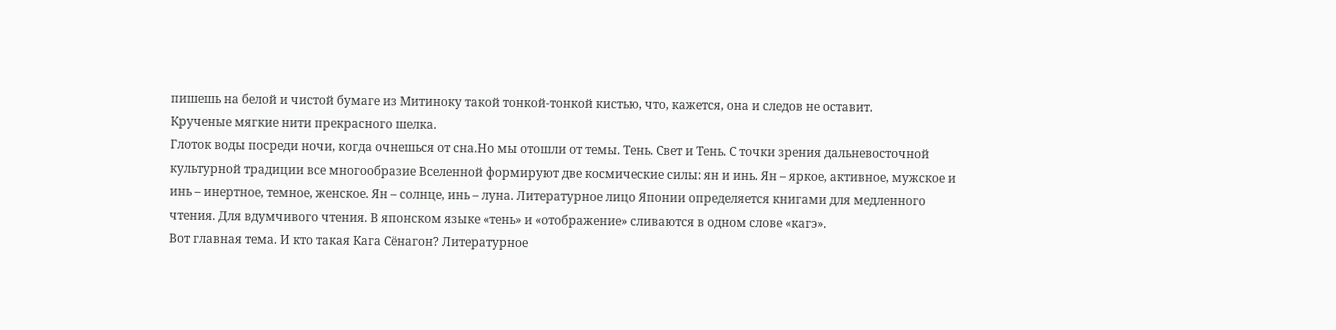пишешь на белой и чистой бумаге из Митиноку такой тонкой-тонкой кистью, что, кажется, она и следов не оставит.
Крученые мягкие нити прекрасного шелка.
Глоток воды посреди ночи, когда очнешься от сна.Но мы отошли от темы. Тень. Свет и Тень. С точки зрения дальневосточной культурной традиции все многообразие Вселенной формируют две космические силы: ян и инь. Ян – яркое, активное, мужское и инь – инертное, темное, женское. Ян – солнце, инь – луна. Литературное лицо Японии определяется книгами для медленного чтения. Для вдумчивого чтения. В японском языке «тень» и «отображение» сливаются в одном слове «кагэ».
Вот главная тема. И кто такая Кага Сёнагон? Литературное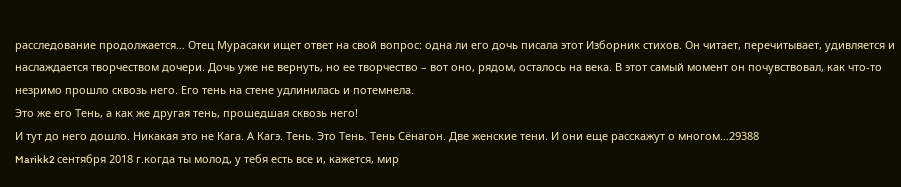расследование продолжается… Отец Мурасаки ищет ответ на свой вопрос: одна ли его дочь писала этот Изборник стихов. Он читает, перечитывает, удивляется и наслаждается творчеством дочери. Дочь уже не вернуть, но ее творчество – вот оно, рядом, осталось на века. В этот самый момент он почувствовал, как что-то незримо прошло сквозь него. Его тень на стене удлинилась и потемнела.
Это же его Тень, а как же другая тень, прошедшая сквозь него!
И тут до него дошло. Никакая это не Кага. А Кагэ. Тень. Это Тень. Тень Сёнагон. Две женские тени. И они еще расскажут о многом…29388
Marikk2 сентября 2018 г.когда ты молод, у тебя есть все и, кажется, мир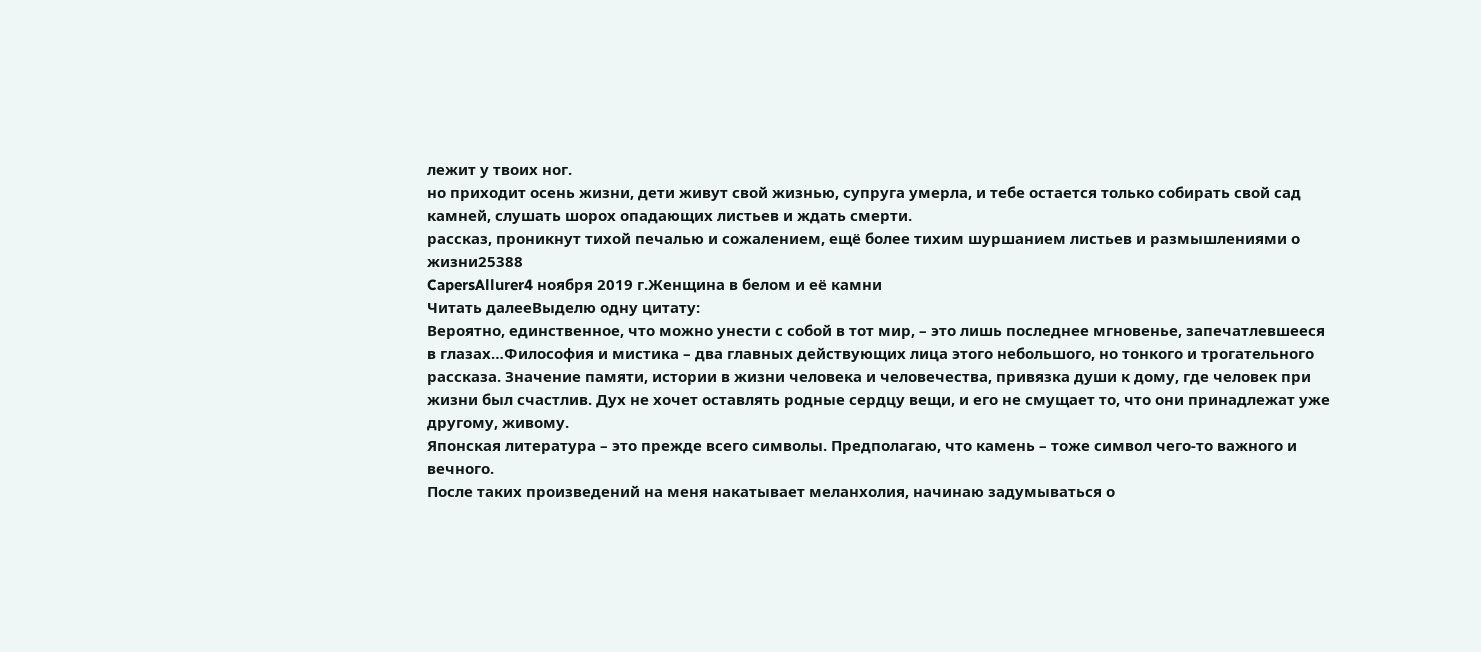лежит у твоих ног.
но приходит осень жизни, дети живут свой жизнью, супруга умерла, и тебе остается только собирать свой сад камней, слушать шорох опадающих листьев и ждать смерти.
рассказ, проникнут тихой печалью и сожалением, ещё более тихим шуршанием листьев и размышлениями о жизни25388
CapersAllurer4 ноября 2019 г.Женщина в белом и её камни
Читать далееВыделю одну цитату:
Вероятно, единственное, что можно унести с собой в тот мир, – это лишь последнее мгновенье, запечатлевшееся в глазах…Философия и мистика – два главных действующих лица этого небольшого, но тонкого и трогательного рассказа. Значение памяти, истории в жизни человека и человечества, привязка души к дому, где человек при жизни был счастлив. Дух не хочет оставлять родные сердцу вещи, и его не смущает то, что они принадлежат уже другому, живому.
Японская литература – это прежде всего символы. Предполагаю, что камень – тоже символ чего-то важного и вечного.
После таких произведений на меня накатывает меланхолия, начинаю задумываться о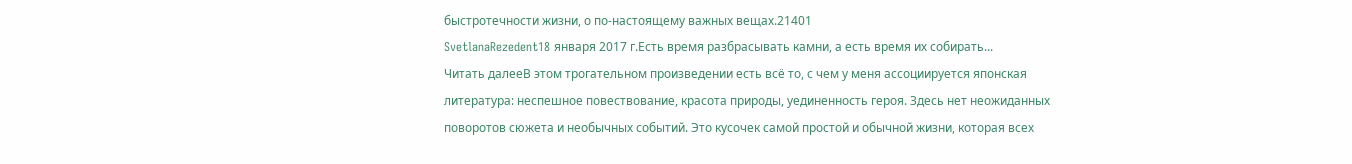быстротечности жизни, о по-настоящему важных вещах.21401
SvetlanaRezedent18 января 2017 г.Есть время разбрасывать камни, а есть время их собирать...
Читать далееВ этом трогательном произведении есть всё то, с чем у меня ассоциируется японская литература: неспешное повествование, красота природы, уединенность героя. Здесь нет неожиданных поворотов сюжета и необычных событий. Это кусочек самой простой и обычной жизни, которая всех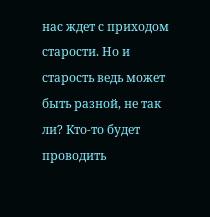нас ждет с приходом старости. Но и старость ведь может быть разной, не так ли? Кто-то будет проводить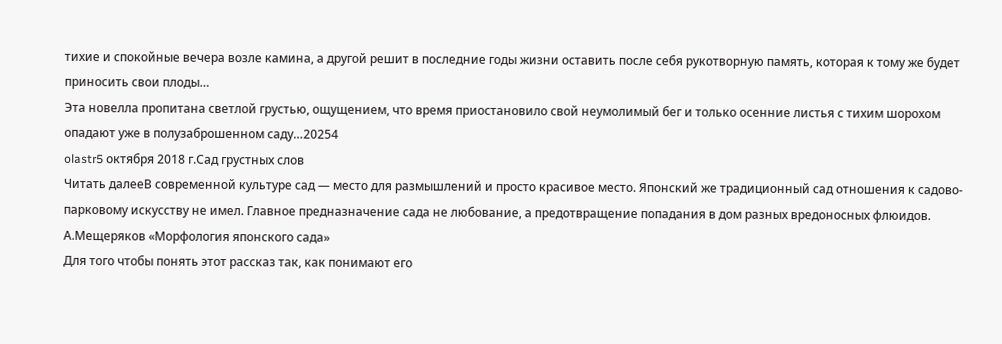тихие и спокойные вечера возле камина, а другой решит в последние годы жизни оставить после себя рукотворную память, которая к тому же будет приносить свои плоды…
Эта новелла пропитана светлой грустью, ощущением, что время приостановило свой неумолимый бег и только осенние листья с тихим шорохом опадают уже в полузаброшенном саду…20254
olastr5 октября 2018 г.Сад грустных слов
Читать далееВ современной культуре сад — место для размышлений и просто красивое место. Японский же традиционный сад отношения к садово-парковому искусству не имел. Главное предназначение сада не любование, а предотвращение попадания в дом разных вредоносных флюидов.
А.Мещеряков «Морфология японского сада»
Для того чтобы понять этот рассказ так, как понимают его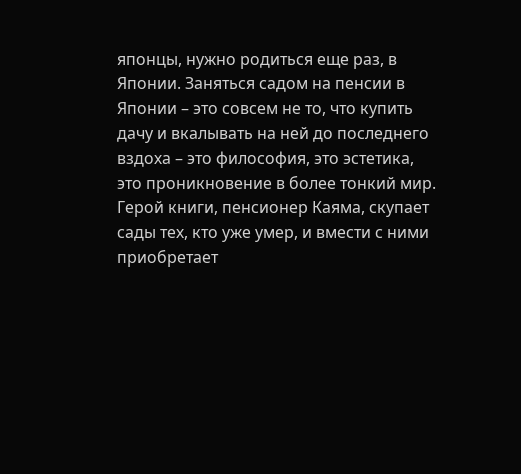японцы, нужно родиться еще раз, в Японии. Заняться садом на пенсии в Японии – это совсем не то, что купить дачу и вкалывать на ней до последнего вздоха – это философия, это эстетика, это проникновение в более тонкий мир.
Герой книги, пенсионер Каяма, скупает сады тех, кто уже умер, и вмести с ними приобретает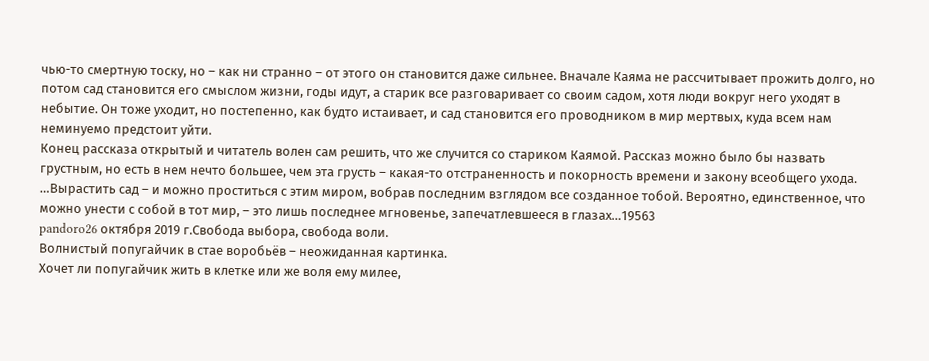чью-то смертную тоску, но – как ни странно – от этого он становится даже сильнее. Вначале Каяма не рассчитывает прожить долго, но потом сад становится его смыслом жизни, годы идут, а старик все разговаривает со своим садом, хотя люди вокруг него уходят в небытие. Он тоже уходит, но постепенно, как будто истаивает, и сад становится его проводником в мир мертвых, куда всем нам неминуемо предстоит уйти.
Конец рассказа открытый и читатель волен сам решить, что же случится со стариком Каямой. Рассказ можно было бы назвать грустным, но есть в нем нечто большее, чем эта грусть – какая-то отстраненность и покорность времени и закону всеобщего ухода.
…Вырастить сад – и можно проститься с этим миром, вобрав последним взглядом все созданное тобой. Вероятно, единственное, что можно унести с собой в тот мир, – это лишь последнее мгновенье, запечатлевшееся в глазах…19563
pandoro26 октября 2019 г.Свобода выбора, свобода воли.
Волнистый попугайчик в стае воробьёв – неожиданная картинка.
Хочет ли попугайчик жить в клетке или же воля ему милее,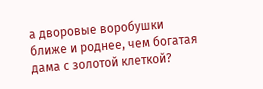а дворовые воробушки ближе и роднее, чем богатая дама с золотой клеткой?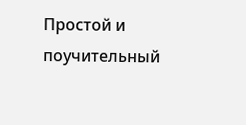Простой и поучительный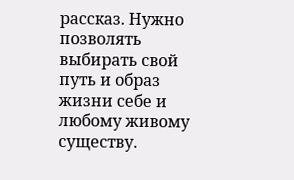рассказ. Нужно позволять выбирать свой путь и образ жизни себе и любому живому существу.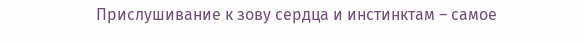Прислушивание к зову сердца и инстинктам – самое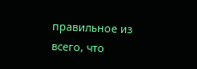правильное из всего, что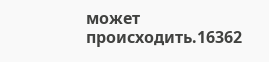может происходить.16362